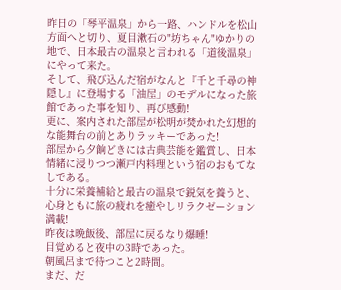昨日の「琴平温泉」から一路、ハンドルを松山方面へと切り、夏目漱石の"坊ちゃん"ゆかりの地で、日本最古の温泉と言われる「道後温泉」にやって来た。
そして、飛び込んだ宿がなんと『千と千尋の神隠し』に登場する「油屋」のモデルになった旅館であった事を知り、再び感動!
更に、案内された部屋が松明が焚かれた幻想的な能舞台の前とありラッキーであった!
部屋から夕餉どきには古典芸能を鑑賞し、日本情緒に浸りつつ瀬戸内料理という宿のおもてなしである。
十分に栄養補給と最古の温泉で鋭気を養うと、心身ともに旅の疲れを癒やしリラクゼーション満載!
昨夜は晩飯後、部屋に戻るなり爆睡!
目覚めると夜中の3時であった。
朝風呂まで待つこと2時間。
まだ、だ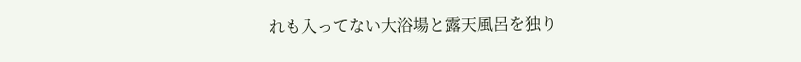れも入ってない大浴場と露天風呂を独り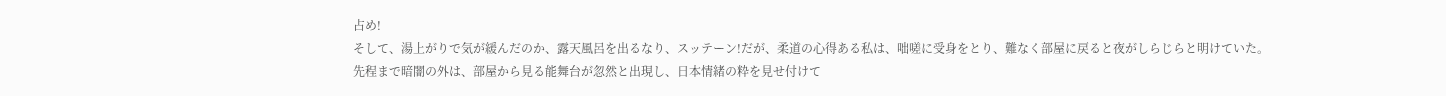占め!
そして、湯上がりで気が緩んだのか、露天風呂を出るなり、スッテーン!だが、柔道の心得ある私は、咄嗟に受身をとり、難なく部屋に戻ると夜がしらじらと明けていた。
先程まで暗闇の外は、部屋から見る能舞台が忽然と出現し、日本情緒の粋を見せ付けて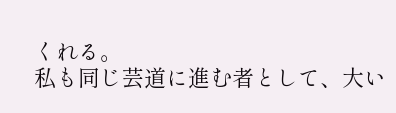くれる。
私も同じ芸道に進む者として、大い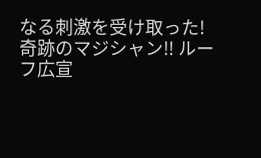なる刺激を受け取った!
奇跡のマジシャン‼ ルーフ広宣